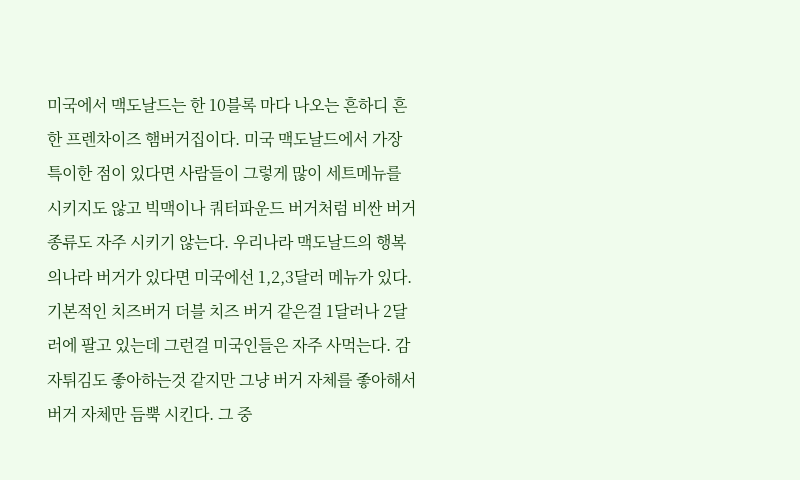미국에서 맥도날드는 한 10블록 마다 나오는 흔하디 흔한 프렌차이즈 햄버거집이다. 미국 맥도날드에서 가장 특이한 점이 있다면 사람들이 그렇게 많이 세트메뉴를 시키지도 않고 빅맥이나 쿼터파운드 버거처럼 비싼 버거 종류도 자주 시키기 않는다. 우리나라 맥도날드의 행복의나라 버거가 있다면 미국에선 1,2,3달러 메뉴가 있다. 기본적인 치즈버거 더블 치즈 버거 같은걸 1달러나 2달러에 팔고 있는데 그런걸 미국인들은 자주 사먹는다. 감자튀김도 좋아하는것 같지만 그냥 버거 자체를 좋아해서 버거 자체만 듬뿍 시킨다. 그 중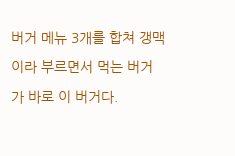버거 메뉴 3개를 합쳐 갱맥이라 부르면서 먹는 버거가 바로 이 버거다.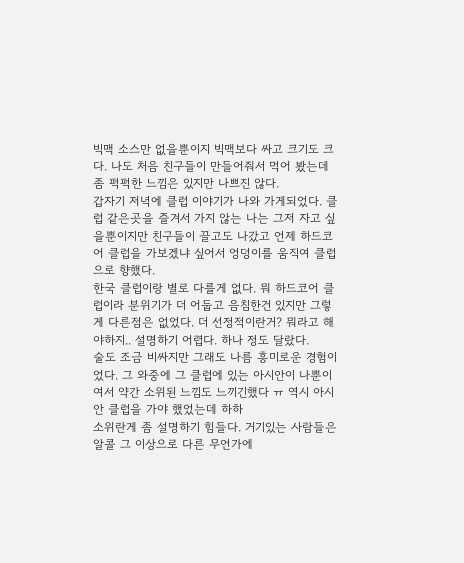빅맥 소스만 없을뿐이지 빅맥보다 싸고 크기도 크다. 나도 처음 친구들이 만들어줘서 먹어 봤는데 좀 퍽퍽한 느낌은 있지만 나쁘진 않다.
갑자기 저녁에 클럽 이야기가 나와 가게되었다. 클럽 같은곳을 즐겨서 가지 않는 나는 그저 자고 싶을뿐이지만 친구들이 끌고도 나갔고 언제 하드코어 클럽을 가보겠냐 싶어서 엉덩이를 움직여 클럽으로 향했다.
한국 클럽이랑 별로 다를게 없다. 뭐 하드코어 클럽이라 분위기가 더 어둡고 음침한건 있지만 그렇게 다른점은 없었다. 더 선정적이란거? 뭐라고 해야하지.. 설명하기 어렵다. 하나 정도 달랐다.
술도 조금 비싸지만 그래도 나름 흥미로운 경험이었다. 그 와중에 그 클럽에 있는 아시안이 나뿐이여서 약간 소위된 느낌도 느끼긴했다 ㅠ 역시 아시안 클럽을 가야 했었는데 하하
소위란게 좀 설명하기 힘들다. 거기있는 사람들은 알콜 그 이상으로 다른 무언가에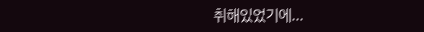취해있었기에...